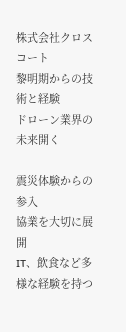株式会社クロスコート
黎明期からの技術と経験
ドローン業界の未来開く

震災体験からの参入
協業を大切に展開
IT、飲食など多様な経験を持つ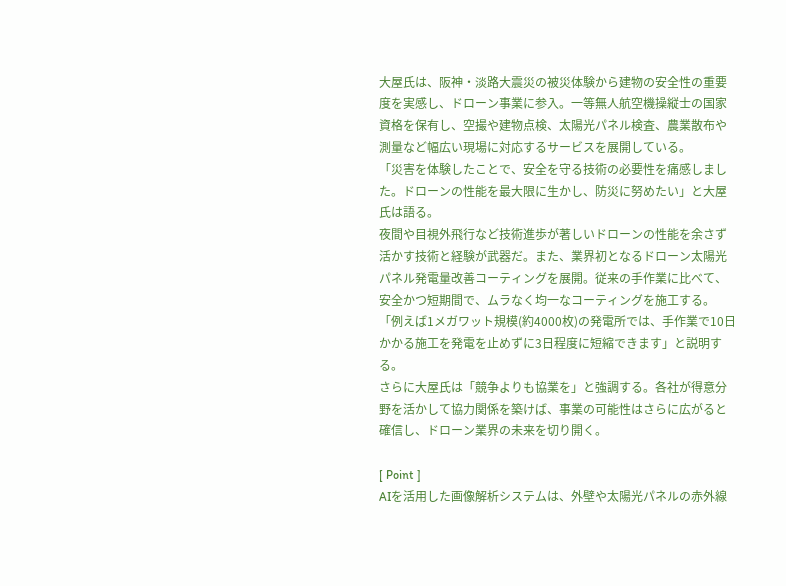大屋氏は、阪神・淡路大震災の被災体験から建物の安全性の重要度を実感し、ドローン事業に参入。一等無人航空機操縦士の国家資格を保有し、空撮や建物点検、太陽光パネル検査、農業散布や測量など幅広い現場に対応するサービスを展開している。
「災害を体験したことで、安全を守る技術の必要性を痛感しました。ドローンの性能を最大限に生かし、防災に努めたい」と大屋氏は語る。
夜間や目視外飛行など技術進歩が著しいドローンの性能を余さず活かす技術と経験が武器だ。また、業界初となるドローン太陽光パネル発電量改善コーティングを展開。従来の手作業に比べて、安全かつ短期間で、ムラなく均一なコーティングを施工する。
「例えば1メガワット規模(約4000枚)の発電所では、手作業で10日かかる施工を発電を止めずに3日程度に短縮できます」と説明する。
さらに大屋氏は「競争よりも協業を」と強調する。各社が得意分野を活かして協力関係を築けば、事業の可能性はさらに広がると確信し、ドローン業界の未来を切り開く。

[ Point ]
AIを活用した画像解析システムは、外壁や太陽光パネルの赤外線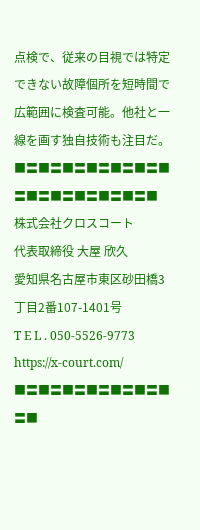点検で、従来の目視では特定できない故障個所を短時間で広範囲に検査可能。他社と一線を画す独自技術も注目だ。
■〓■〓■〓■〓■〓■〓■〓■〓■〓■〓■〓■〓■
株式会社クロスコート
代表取締役 大屋 欣久
愛知県名古屋市東区砂田橋3丁目2番107-1401号
T E L . 050-5526-9773
https://x-court.com/
■〓■〓■〓■〓■〓■〓■〓■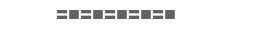〓■〓■〓■〓■〓■